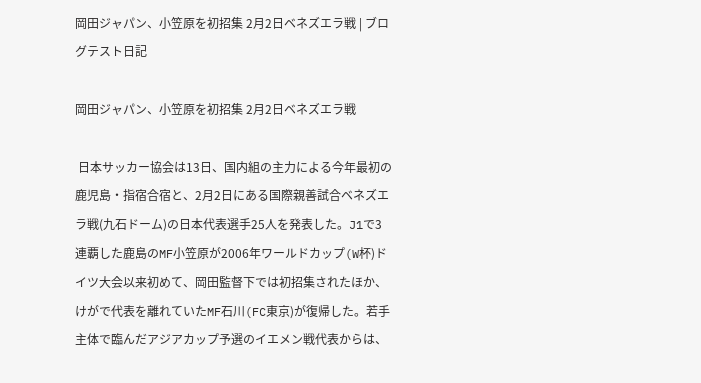岡田ジャパン、小笠原を初招集 2月2日ベネズエラ戦 | ブログテスト日記

岡田ジャパン、小笠原を初招集 2月2日ベネズエラ戦

 日本サッカー協会は13日、国内組の主力による今年最初の鹿児島・指宿合宿と、2月2日にある国際親善試合ベネズエラ戦(九石ドーム)の日本代表選手25人を発表した。J1で3連覇した鹿島のMF小笠原が2006年ワールドカップ(W杯)ドイツ大会以来初めて、岡田監督下では初招集されたほか、けがで代表を離れていたMF石川(FC東京)が復帰した。若手主体で臨んだアジアカップ予選のイエメン戦代表からは、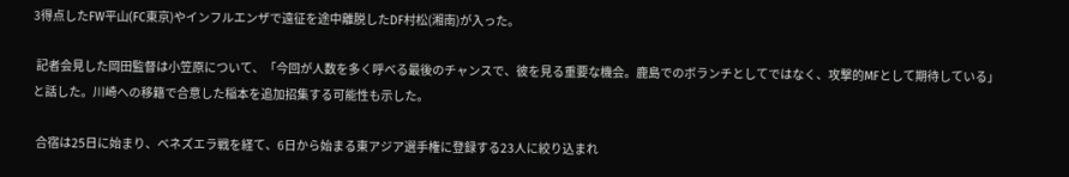3得点したFW平山(FC東京)やインフルエンザで遠征を途中離脱したDF村松(湘南)が入った。

 記者会見した岡田監督は小笠原について、「今回が人数を多く呼べる最後のチャンスで、彼を見る重要な機会。鹿島でのボランチとしてではなく、攻撃的MFとして期待している」と話した。川崎への移籍で合意した稲本を追加招集する可能性も示した。

 合宿は25日に始まり、ベネズエラ戦を経て、6日から始まる東アジア選手権に登録する23人に絞り込まれ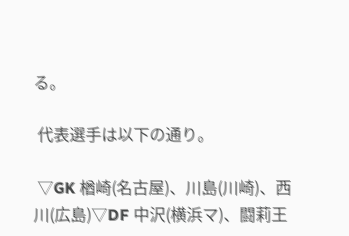る。

 代表選手は以下の通り。

 ▽GK 楢崎(名古屋)、川島(川崎)、西川(広島)▽DF 中沢(横浜マ)、闘莉王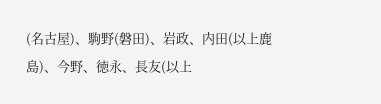(名古屋)、駒野(磐田)、岩政、内田(以上鹿島)、今野、徳永、長友(以上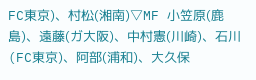FC東京)、村松(湘南)▽MF 小笠原(鹿島)、遠藤(ガ大阪)、中村憲(川崎)、石川(FC東京)、阿部(浦和)、大久保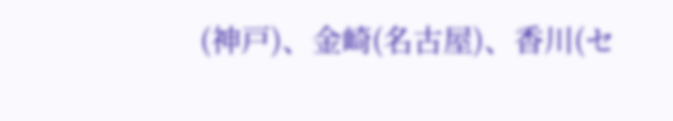(神戸)、金崎(名古屋)、香川(セ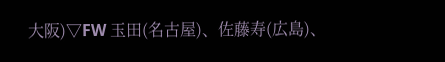大阪)▽FW 玉田(名古屋)、佐藤寿(広島)、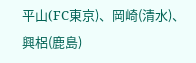平山(FC東京)、岡崎(清水)、興梠(鹿島)